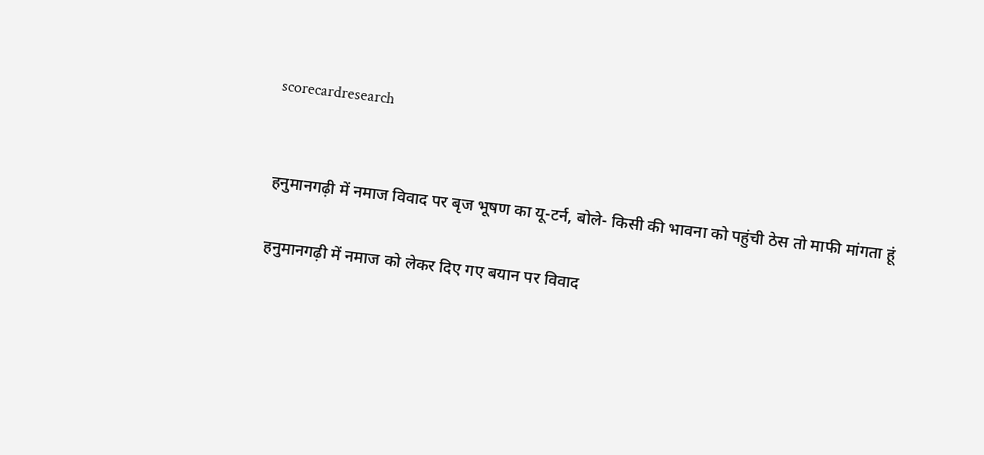scorecardresearch


हनुमानगढ़ी में नमाज विवाद पर बृज भूषण का यू-टर्न, बोले- किसी की भावना को पहुंची ठेस तो माफी मांगता हूं

हनुमानगढ़ी में नमाज को लेकर दिए गए बयान पर विवाद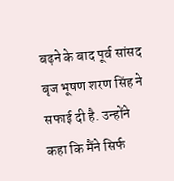बढ़ने के बाद पूर्व सांसद बृज भूषण शरण सिंह ने सफाई दी है. उन्होंने कहा कि मैंने सिर्फ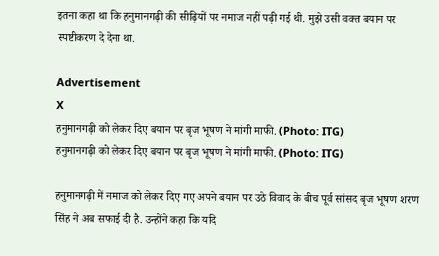इतना कहा था कि हनुमानगढ़ी की सीढ़ियों पर नमाज नहीं पढ़ी गई थी. मुझे उसी वक्त बयान पर स्पष्टीकरण दे देना था.

Advertisement
X
हनुमानगढ़ी को लेकर दिए बयान पर बृज भूषण ने मांगी माफी. (Photo: ITG)
हनुमानगढ़ी को लेकर दिए बयान पर बृज भूषण ने मांगी माफी. (Photo: ITG)

हनुमानगढ़ी में नमाज को लेकर दिए गए अपने बयान पर उठे विवाद के बीच पूर्व सांसद बृज भूषण शरण सिंह ने अब सफाई दी है. उन्होंने कहा कि यदि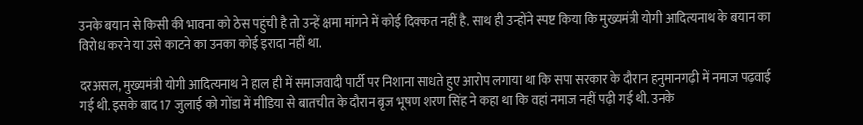उनके बयान से किसी की भावना को ठेस पहुंची है तो उन्हें क्षमा मांगने में कोई दिक्कत नहीं है. साथ ही उन्होंने स्पष्ट किया कि मुख्यमंत्री योगी आदित्यनाथ के बयान का विरोध करने या उसे काटने का उनका कोई इरादा नहीं था.

दरअसल, मुख्यमंत्री योगी आदित्यनाथ ने हाल ही में समाजवादी पार्टी पर निशाना साधते हुए आरोप लगाया था कि सपा सरकार के दौरान हनुमानगढ़ी में नमाज पढ़वाई गई थी. इसके बाद 17 जुलाई को गोंडा में मीडिया से बातचीत के दौरान बृज भूषण शरण सिंह ने कहा था कि वहां नमाज नहीं पढ़ी गई थी. उनके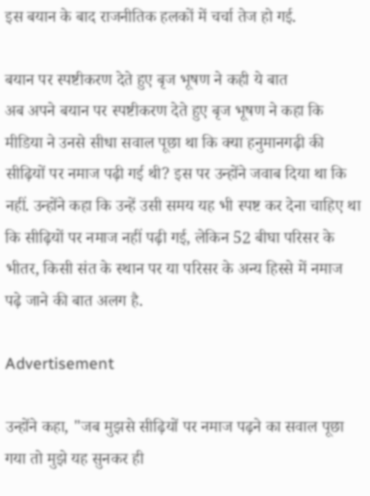इस बयान के बाद राजनीतिक हलकों में चर्चा तेज हो गई.

बयान पर स्पष्टीकरण देते हुए बृज भूषण ने कही ये बात
अब अपने बयान पर स्पष्टीकरण देते हुए बृज भूषण ने कहा कि मीडिया ने उनसे सीधा सवाल पूछा था कि क्या हनुमानगढ़ी की सीढ़ियों पर नमाज पढ़ी गई थी? इस पर उन्होंने जवाब दिया था कि नहीं. उन्होंने कहा कि उन्हें उसी समय यह भी स्पष्ट कर देना चाहिए था कि सीढ़ियों पर नमाज नहीं पढ़ी गई, लेकिन 52 बीघा परिसर के भीतर, किसी संत के स्थान पर या परिसर के अन्य हिस्से में नमाज पढ़े जाने की बात अलग है.

Advertisement

उन्होंने कहा, "जब मुझसे सीढ़ियों पर नमाज पढ़ने का सवाल पूछा गया तो मुझे यह सुनकर ही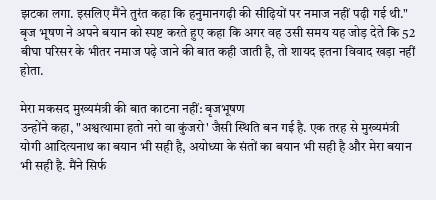झटका लगा. इसलिए मैंने तुरंत कहा कि हनुमानगढ़ी की सीढ़ियों पर नमाज नहीं पढ़ी गई थी." बृज भूषण ने अपने बयान को स्पष्ट करते हुए कहा कि अगर वह उसी समय यह जोड़ देते कि 52 बीघा परिसर के भीतर नमाज पढ़े जाने की बात कही जाती है, तो शायद इतना विवाद खड़ा नहीं होता.

मेरा मकसद मुख्यमंत्री की बात काटना नहीं: बृजभूषण
उन्होंने कहा, "अश्वत्थामा हतो नरो वा कुंजरो' जैसी स्थिति बन गई है. एक तरह से मुख्यमंत्री योगी आदित्यनाथ का बयान भी सही है, अयोध्या के संतों का बयान भी सही है और मेरा बयान भी सही है. मैंने सिर्फ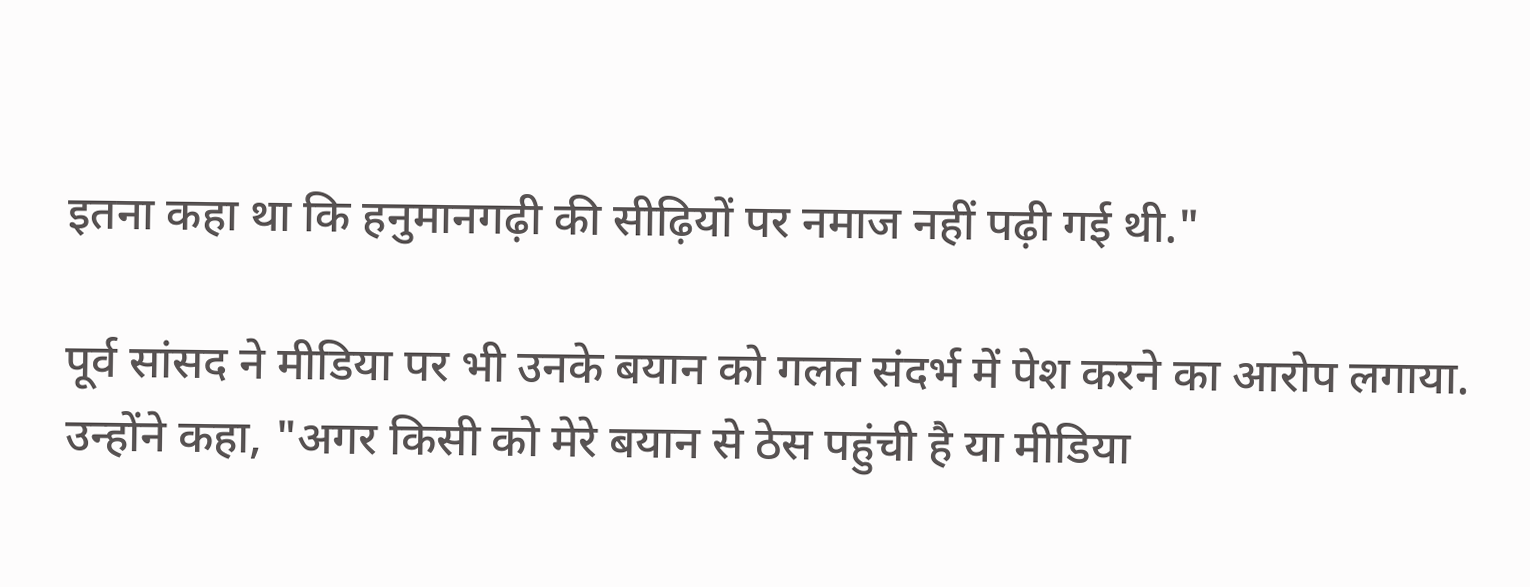इतना कहा था कि हनुमानगढ़ी की सीढ़ियों पर नमाज नहीं पढ़ी गई थी."

पूर्व सांसद ने मीडिया पर भी उनके बयान को गलत संदर्भ में पेश करने का आरोप लगाया. उन्होंने कहा, "अगर किसी को मेरे बयान से ठेस पहुंची है या मीडिया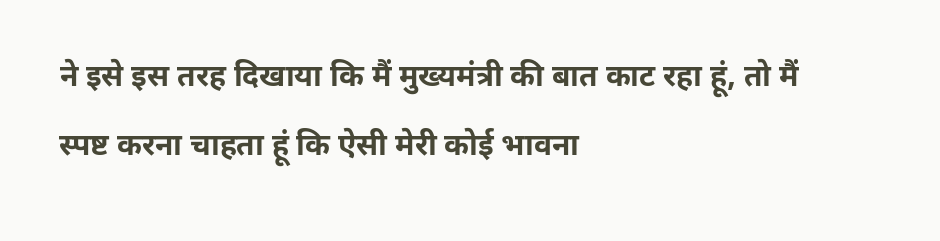ने इसे इस तरह दिखाया कि मैं मुख्यमंत्री की बात काट रहा हूं, तो मैं स्पष्ट करना चाहता हूं कि ऐसी मेरी कोई भावना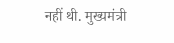नहीं थी. मुख्यमंत्री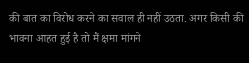की बात का विरोध करने का सवाल ही नहीं उठता. अगर किसी की भावना आहत हुई है तो मैं क्षमा मांगने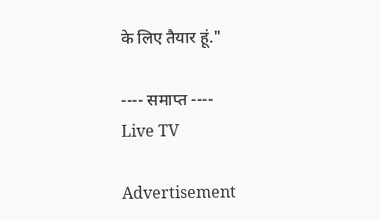के लिए तैयार हूं."

---- समाप्त ----
Live TV

Advertisement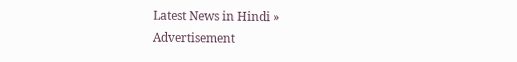Latest News in Hindi »
Advertisement